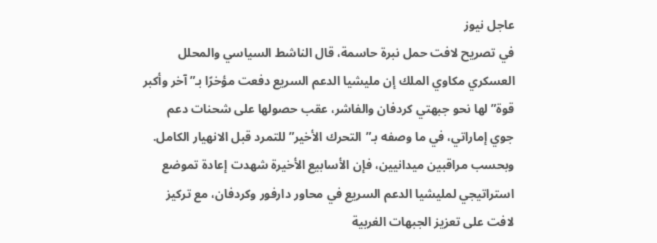عاجل نيوز
في تصريح لافت حمل نبرة حاسمة، قال الناشط السياسي والمحلل العسكري مكاوي الملك إن مليشيا الدعم السريع دفعت مؤخرًا بـ”آخر وأكبر قوة” لها نحو جبهتي كردفان والفاشر، عقب حصولها على شحنات دعم جوي إماراتي، في ما وصفه بـ”التحرك الأخير” للتمرد قبل الانهيار الكامل.
وبحسب مراقبين ميدانيين، فإن الأسابيع الأخيرة شهدت إعادة تموضع استراتيجي لمليشيا الدعم السريع في محاور دارفور وكردفان، مع تركيز لافت على تعزيز الجبهات الغربية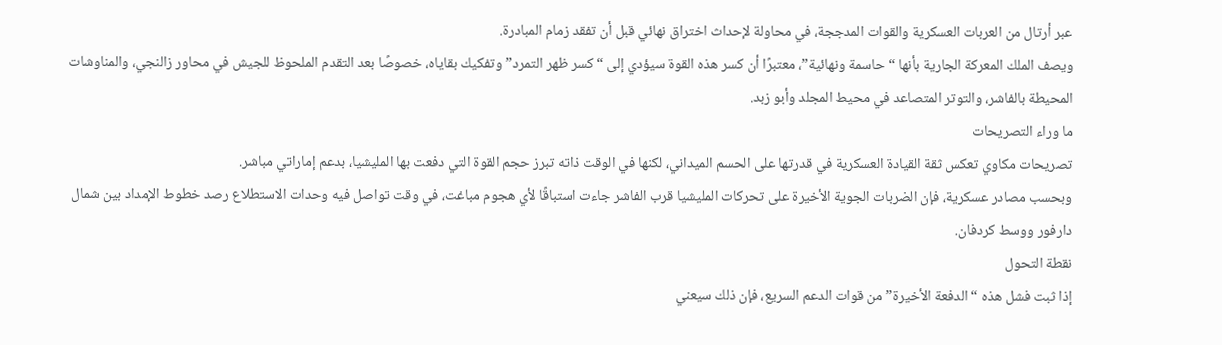عبر أرتال من العربات العسكرية والقوات المدججة، في محاولة لإحداث اختراق نهائي قبل أن تفقد زمام المبادرة.
ويصف الملك المعركة الجارية بأنها “حاسمة ونهائية”، معتبرًا أن كسر هذه القوة سيؤدي إلى “كسر ظهر التمرد” وتفكيك بقاياه، خصوصًا بعد التقدم الملحوظ للجيش في محاور زالنجي، والمناوشات المحيطة بالفاشر، والتوتر المتصاعد في محيط المجلد وأبو زبد.
ما وراء التصريحات
تصريحات مكاوي تعكس ثقة القيادة العسكرية في قدرتها على الحسم الميداني، لكنها في الوقت ذاته تبرز حجم القوة التي دفعت بها المليشيا، بدعم إماراتي مباشر.
وبحسب مصادر عسكرية، فإن الضربات الجوية الأخيرة على تحركات المليشيا قرب الفاشر جاءت استباقًا لأي هجوم مباغت، في وقت تواصل فيه وحدات الاستطلاع رصد خطوط الإمداد بين شمال دارفور ووسط كردفان.
نقطة التحول
إذا ثبت فشل هذه “الدفعة الأخيرة” من قوات الدعم السريع، فإن ذلك سيعني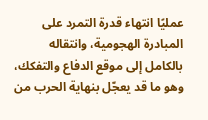عمليًا انتهاء قدرة التمرد على المبادرة الهجومية، وانتقاله بالكامل إلى موقع الدفاع والتفكك، وهو ما قد يعجّل بنهاية الحرب من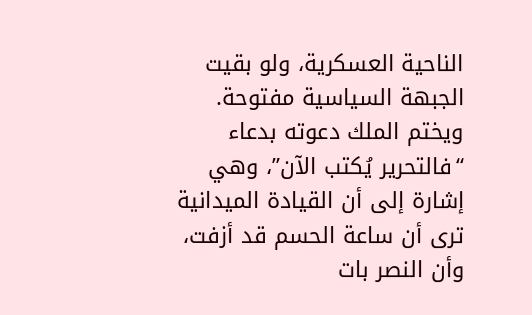الناحية العسكرية، ولو بقيت الجبهة السياسية مفتوحة.
ويختم الملك دعوته بدعاء “فالتحرير يُكتب الآن”، وهي إشارة إلى أن القيادة الميدانية ترى أن ساعة الحسم قد أزفت، وأن النصر بات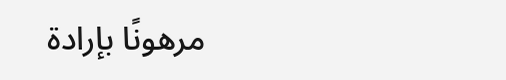مرهونًا بإرادة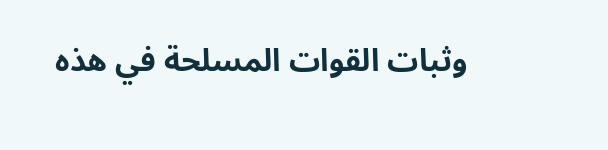وثبات القوات المسلحة في هذه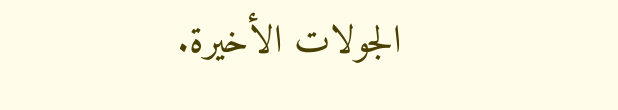الجولات الأخيرة.